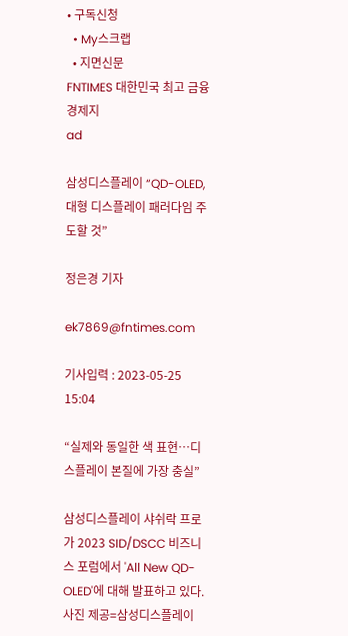• 구독신청
  • My스크랩
  • 지면신문
FNTIMES 대한민국 최고 금융 경제지
ad

삼성디스플레이 “QD-OLED, 대형 디스플레이 패러다임 주도할 것”

정은경 기자

ek7869@fntimes.com

기사입력 : 2023-05-25 15:04

“실제와 동일한 색 표현…디스플레이 본질에 가장 충실”

삼성디스플레이 샤쉬락 프로가 2023 SID/DSCC 비즈니스 포럼에서 'All New QD-OLED'에 대해 발표하고 있다. 사진 제공=삼성디스플레이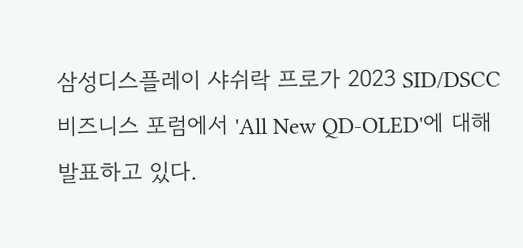삼성디스플레이 샤쉬락 프로가 2023 SID/DSCC 비즈니스 포럼에서 'All New QD-OLED'에 대해 발표하고 있다.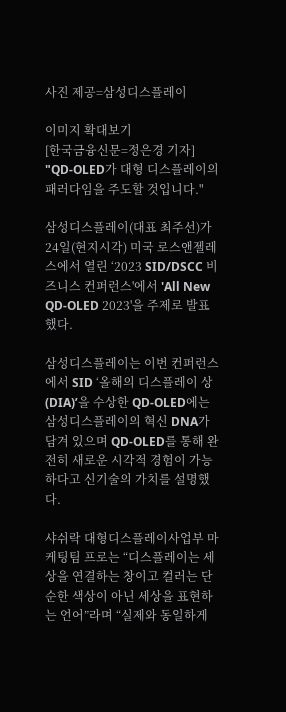사진 제공=삼성디스플레이

이미지 확대보기
[한국금융신문=정은경 기자] "QD-OLED가 대형 디스플레이의 패러다임을 주도할 것입니다."

삼성디스플레이(대표 최주선)가 24일(현지시각) 미국 로스앤젤레스에서 열린 ‘2023 SID/DSCC 비즈니스 컨퍼런스'에서 'All New QD-OLED 2023'을 주제로 발표했다.

삼성디스플레이는 이번 컨퍼런스에서 SID ‘올해의 디스플레이 상(DIA)’을 수상한 QD-OLED에는 삼성디스플레이의 혁신 DNA가 담겨 있으며 QD-OLED를 통해 완전히 새로운 시각적 경험이 가능하다고 신기술의 가치를 설명했다.

샤쉬락 대형디스플레이사업부 마케팅팀 프로는 “디스플레이는 세상을 연결하는 창이고 컬러는 단순한 색상이 아닌 세상을 표현하는 언어”라며 “실제와 동일하게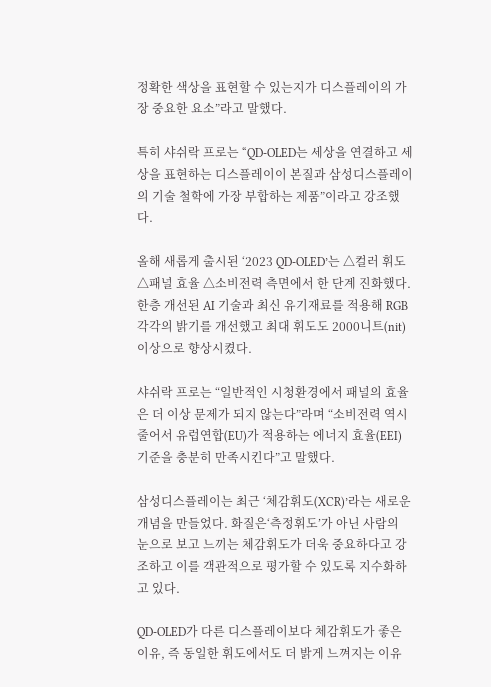정확한 색상을 표현할 수 있는지가 디스플레이의 가장 중요한 요소”라고 말했다.

특히 샤쉬락 프로는 “QD-OLED는 세상을 연결하고 세상을 표현하는 디스플레이이 본질과 삼성디스플레이의 기술 철학에 가장 부합하는 제품”이라고 강조했다.

올해 새롭게 출시된 ‘2023 QD-OLED’는 △컬러 휘도 △패널 효율 △소비전력 측면에서 한 단계 진화했다. 한층 개선된 AI 기술과 최신 유기재료를 적용해 RGB 각각의 밝기를 개선했고 최대 휘도도 2000니트(nit)이상으로 향상시켰다.

샤쉬락 프로는 “일반적인 시청환경에서 패널의 효율은 더 이상 문제가 되지 않는다”라며 “소비전력 역시 줄어서 유럽연합(EU)가 적용하는 에너지 효율(EEI) 기준을 충분히 만족시킨다”고 말했다.

삼성디스플레이는 최근 ‘체감휘도(XCR)’라는 새로운 개념을 만들었다. 화질은‘측정휘도’가 아닌 사람의 눈으로 보고 느끼는 체감휘도가 더욱 중요하다고 강조하고 이를 객관적으로 평가할 수 있도록 지수화하고 있다.

QD-OLED가 다른 디스플레이보다 체감휘도가 좋은 이유, 즉 동일한 휘도에서도 더 밝게 느껴지는 이유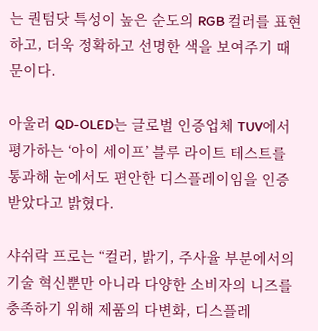는 퀀텀닷 특성이 높은 순도의 RGB 컬러를 표현하고, 더욱 정확하고 선명한 색을 보여주기 때문이다.

아울러 QD-OLED는 글로벌 인증업체 TUV에서 평가하는 ‘아이 세이프’ 블루 라이트 테스트를 통과해 눈에서도 편안한 디스플레이임을 인증 받았다고 밝혔다.

샤쉬락 프로는 “컬러, 밝기, 주사율 부분에서의 기술 혁신뿐만 아니라 다양한 소비자의 니즈를 충족하기 위해 제품의 다변화, 디스플레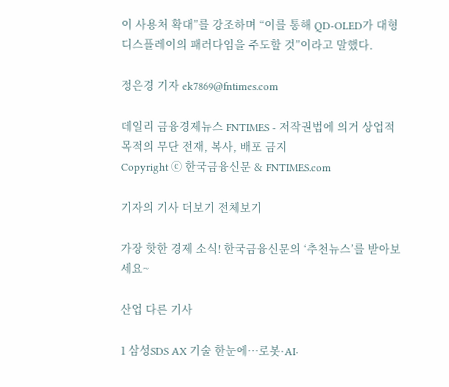이 사용처 확대”를 강조하며 “이를 통해 QD-OLED가 대형 디스플레이의 패러다임을 주도할 것”이라고 말했다.

정은경 기자 ek7869@fntimes.com

데일리 금융경제뉴스 FNTIMES - 저작권법에 의거 상업적 목적의 무단 전재, 복사, 배포 금지
Copyright ⓒ 한국금융신문 & FNTIMES.com

기자의 기사 더보기 전체보기

가장 핫한 경제 소식! 한국금융신문의 ‘추천뉴스’를 받아보세요~

산업 다른 기사

1 삼성SDS AX 기술 한눈에…로봇·AI·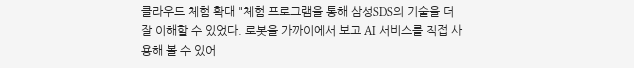클라우드 체험 확대 "체험 프로그램을 통해 삼성SDS의 기술을 더 잘 이해할 수 있었다. 로봇을 가까이에서 보고 AI 서비스를 직접 사용해 볼 수 있어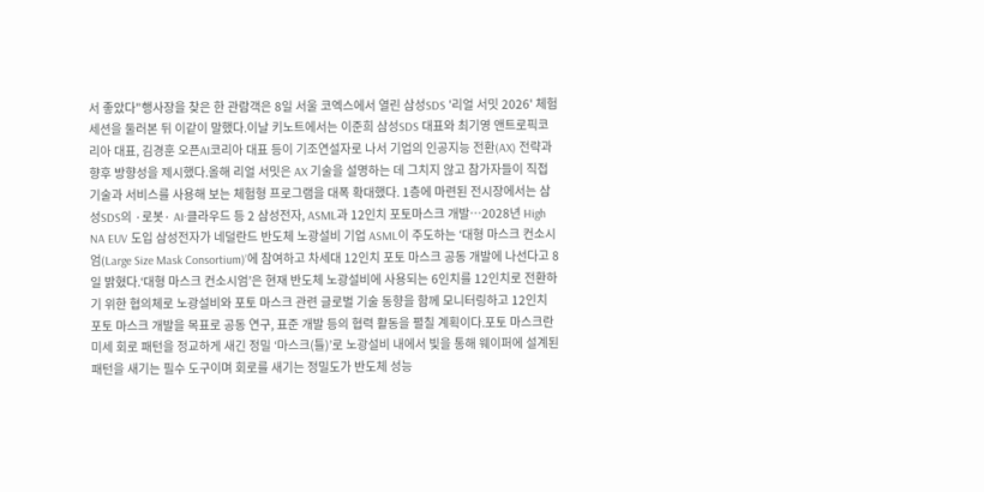서 좋았다"행사장을 찾은 한 관람객은 8일 서울 코엑스에서 열린 삼성SDS '리얼 서밋 2026' 체험 세션을 둘러본 뒤 이같이 말했다.이날 키노트에서는 이준희 삼성SDS 대표와 최기영 앤트로픽코리아 대표, 김경훈 오픈AI코리아 대표 등이 기조연설자로 나서 기업의 인공지능 전환(AX) 전략과 향후 방향성을 제시했다.올해 리얼 서밋은 AX 기술을 설명하는 데 그치지 않고 참가자들이 직접 기술과 서비스를 사용해 보는 체험형 프로그램을 대폭 확대했다. 1층에 마련된 전시장에서는 삼성SDS의 ·로봇· AI·클라우드 등 2 삼성전자, ASML과 12인치 포토마스크 개발…2028년 High NA EUV 도입 삼성전자가 네덜란드 반도체 노광설비 기업 ASML이 주도하는 ‘대형 마스크 컨소시엄(Large Size Mask Consortium)’에 참여하고 차세대 12인치 포토 마스크 공동 개발에 나선다고 8일 밝혔다.‘대형 마스크 컨소시엄’은 현재 반도체 노광설비에 사용되는 6인치를 12인치로 전환하기 위한 협의체로 노광설비와 포토 마스크 관련 글로벌 기술 동향을 함께 모니터링하고 12인치 포토 마스크 개발을 목표로 공동 연구, 표준 개발 등의 협력 활동을 펼칠 계획이다.포토 마스크란 미세 회로 패턴을 정교하게 새긴 정밀 ‘마스크(틀)’로 노광설비 내에서 빛을 통해 웨이퍼에 설계된 패턴을 새기는 필수 도구이며 회로를 새기는 정밀도가 반도체 성능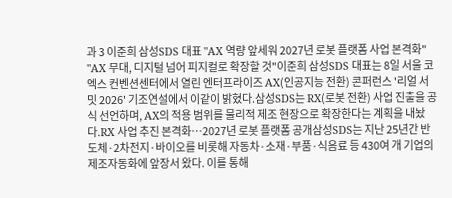과 3 이준희 삼성SDS 대표 "AX 역량 앞세워 2027년 로봇 플랫폼 사업 본격화" "AX 무대, 디지털 넘어 피지컬로 확장할 것"이준희 삼성SDS 대표는 8일 서울 코엑스 컨벤션센터에서 열린 엔터프라이즈 AX(인공지능 전환) 콘퍼런스 '리얼 서밋 2026' 기조연설에서 이같이 밝혔다.삼성SDS는 RX(로봇 전환) 사업 진출을 공식 선언하며, AX의 적용 범위를 물리적 제조 현장으로 확장한다는 계획을 내놨다.RX 사업 추진 본격화…2027년 로봇 플랫폼 공개삼성SDS는 지난 25년간 반도체·2차전지·바이오를 비롯해 자동차·소재·부품·식음료 등 430여 개 기업의 제조자동화에 앞장서 왔다. 이를 통해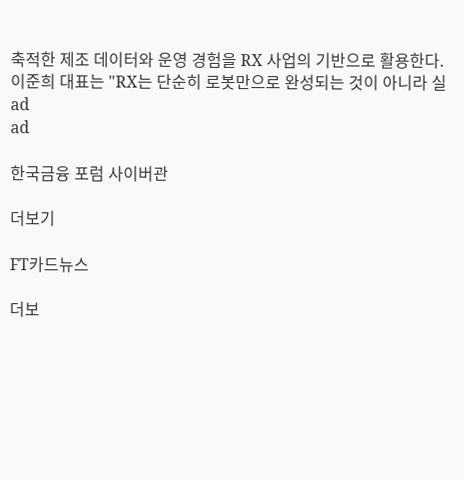축적한 제조 데이터와 운영 경험을 RX 사업의 기반으로 활용한다.이준희 대표는 "RX는 단순히 로봇만으로 완성되는 것이 아니라 실
ad
ad

한국금융 포럼 사이버관

더보기

FT카드뉴스

더보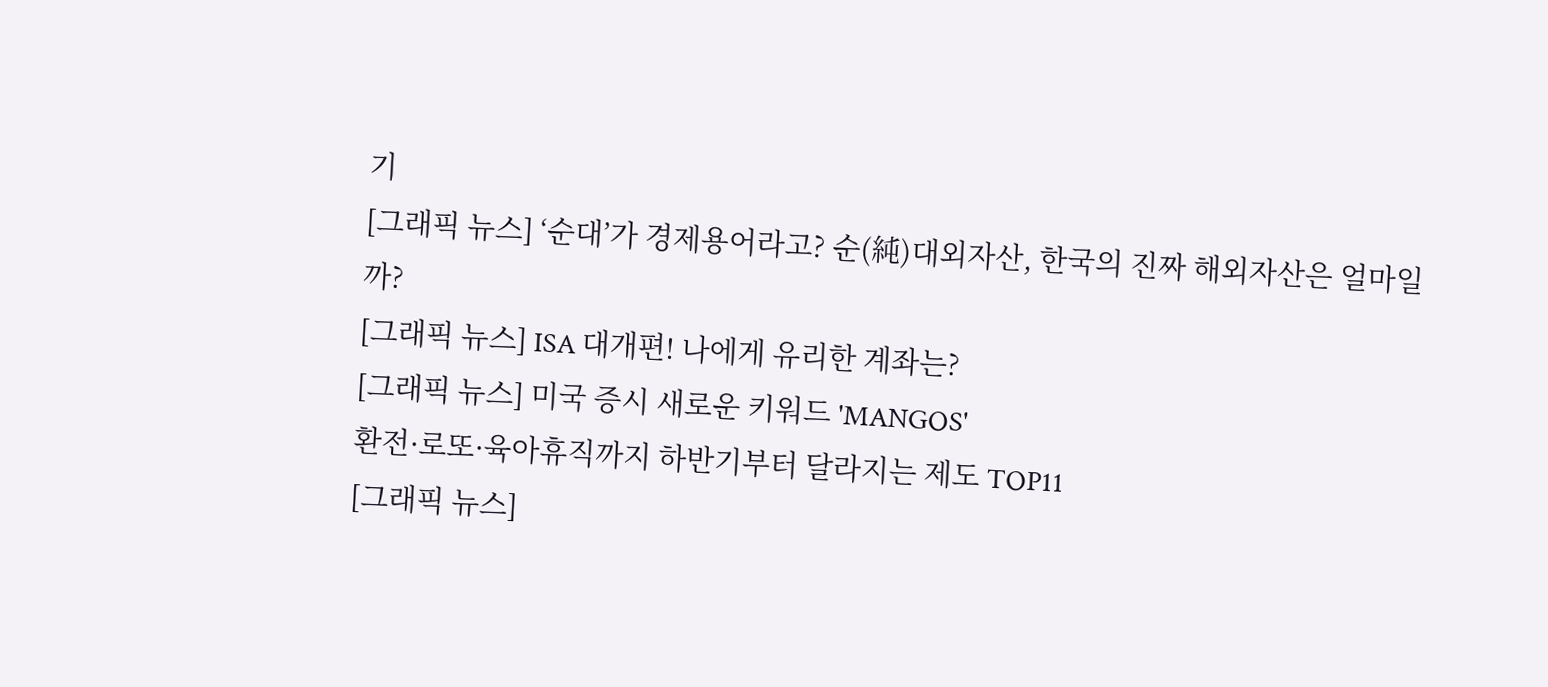기
[그래픽 뉴스] ‘순대’가 경제용어라고? 순(純)대외자산, 한국의 진짜 해외자산은 얼마일까?
[그래픽 뉴스] ISA 대개편! 나에게 유리한 계좌는?
[그래픽 뉴스] 미국 증시 새로운 키워드 'MANGOS'
환전·로또·육아휴직까지 하반기부터 달라지는 제도 TOP11
[그래픽 뉴스]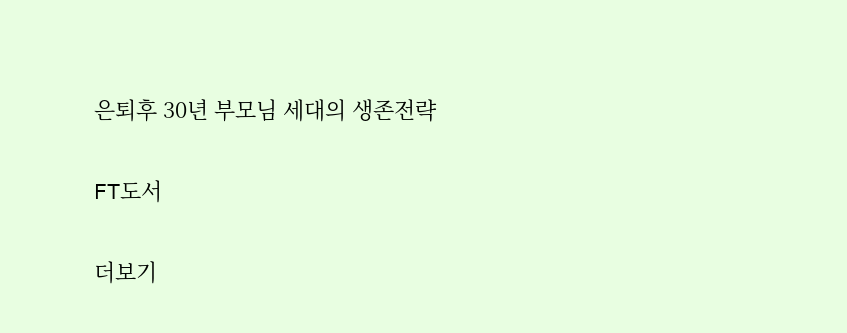은퇴후 30년 부모님 세대의 생존전략

FT도서

더보기